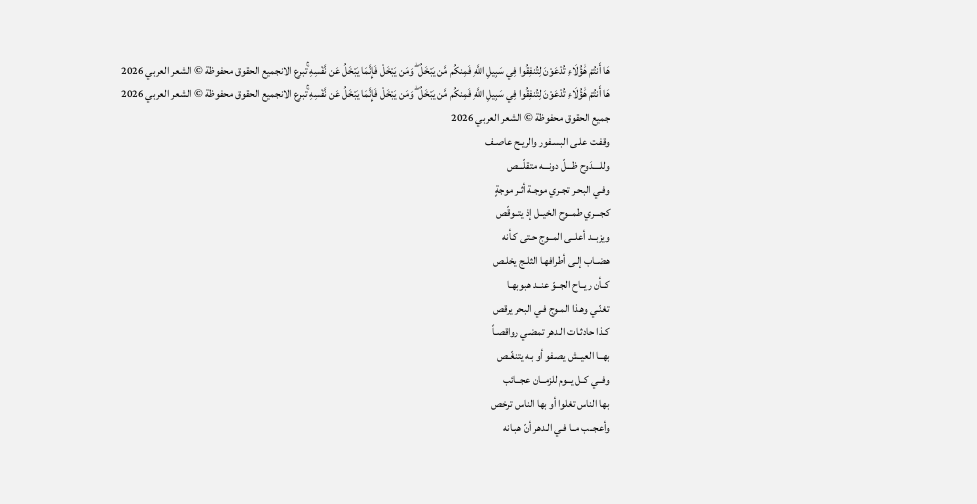هَا أَنتُمْ هَٰؤُلَاءِ تُدْعَوْنَ لِتُنفِقُوا فِي سَبِيلِ اللَّهِ فَمِنكُم مَّن يَبْخَلُ ۖ وَمَن يَبْخَلْ فَإِنَّمَا يَبْخَلُ عَن نَّفْسِهِ ۚتبرع الانجميع الحقوق محفوظة © الشعر العربي 2026
هَا أَنتُمْ هَٰؤُلَاءِ تُدْعَوْنَ لِتُنفِقُوا فِي سَبِيلِ اللَّهِ فَمِنكُم مَّن يَبْخَلُ ۖ وَمَن يَبْخَلْ فَإِنَّمَا يَبْخَلُ عَن نَّفْسِهِ ۚتبرع الانجميع الحقوق محفوظة © الشعر العربي 2026
جميع الحقوق محفوظة © الشعر العربي 2026
وقفـت علـى البسـفور والريـح عاصـف
وللــــدَوح ظـــلّ دونـــه متقلّـــص
وفـي البحـر تجـري موجـة أثـر موجةٍ
كجـــري طمــوح الخيــل إذ يتــوقّص
ويزبــد أعلــى المــوج حـتى كـأنه
هضــاب إلـى أطرافهـا الثلـج يخلـص
كــأن ريــاح الجــوّ عنــد هبوبهـا
تغنّـي وهـذا المـوج فـي البحر يرقص
كـذا حادثـات الـدهر تمضـي رواقصـاً
بهــا العيــش يصـفو أو بـه يتنغّـص
وفــي كــل يــوم للزمــان عجــائب
بها الناس تغلوا أو بها الناس ترخص
وأعجــب مــا فـي الـدهر أنّ هبـانه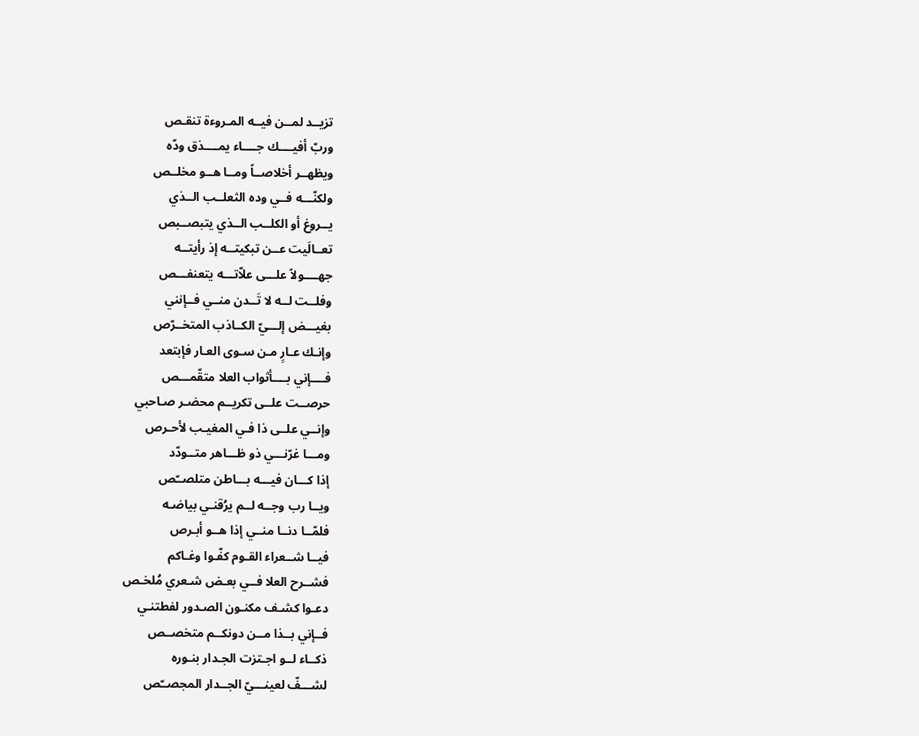تزيــد لمــن فيــه المـروءة تنقـص
وربّ أفيــــك جــــاء يمــــذق ودّه
ويظهــر أخلاصــاً ومــا هــو مخلــص
ولكنّـــه فــي وده الثعلــب الــذي
يــروغ أو الكلــب الــذي يتبصــبص
تعــالَيت عــن تبكيتــه إذ رأيتــه
جهــــولاً علـــى علاّتـــه يتعنفـــص
وفلــت لــه لا تَــدن منــي فــإنني
بغيـــض إلـــيّ الكــاذب المتخــرّص
وإنـك عـارٍ مـن سـوى العـار فإبتعد
فــــإني بــــأثواب العلا متقّمـــص
حرصــت علــى تكريــم محضـر صـاحبي
وإنــي علــى ذا فـي المغيـب لأحـرص
ومـــا غرّنـــي ذو ظـــاهر متــودّد
إذا كـــان فيـــه بـــاطن متلصــّص
ويــا رب وجــه لــم يرُقنـي بياضـه
فلمّــا دنــا منــي إذا هــو أبـرص
فيــا شــعراء القـوم كفّـوا وغـاكم
فشــرح العلا فــي بعـض شـعري مُلخـص
دعـوا كشـف مكنـون الصـدور لفطتنـي
فــإني بــذا مــن دونكــم متخصــص
ذكــاء لــو اجـتزت الجـدار بنـوره
لشـــفّ لعينـــيّ الجــدار المجصــّص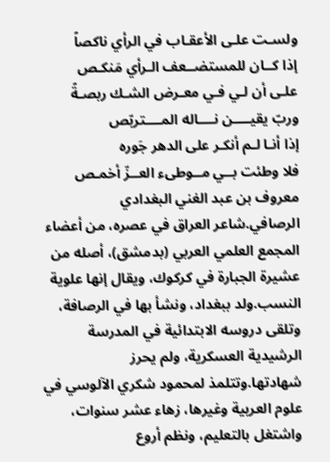ولسـت علـى الأعقـاب في الرأي ناكصاً
إذا كــان للمستضــعف الـرأي مَنكـص
علـى أن لـي فـي معـرض الشـك ربصـةً
وربّ يقيــــن نــــاله المــــتربّص
إذا أنـا لـم أنكـر على الدهر جَوره
فلا وطئت بــي مــوطىء العــزّ أخمـص
معروف بن عبد الغني البغدادي الرصافي.شاعر العراق في عصره، من أعضاء المجمع العلمي العربي (بدمشق)، أصله من عشيرة الجبارة في كركوك، ويقال إنها علوية النسب.ولد ببغداد، ونشأ بها في الرصافة، وتلقى دروسه الابتدائية في المدرسة الرشيدية العسكرية، ولم يحرز شهادتها.وتتلمذ لمحمود شكري الآلوسي في علوم العربية وغيرها، زهاء عشر سنوات، واشتغل بالتعليم، ونظم أروع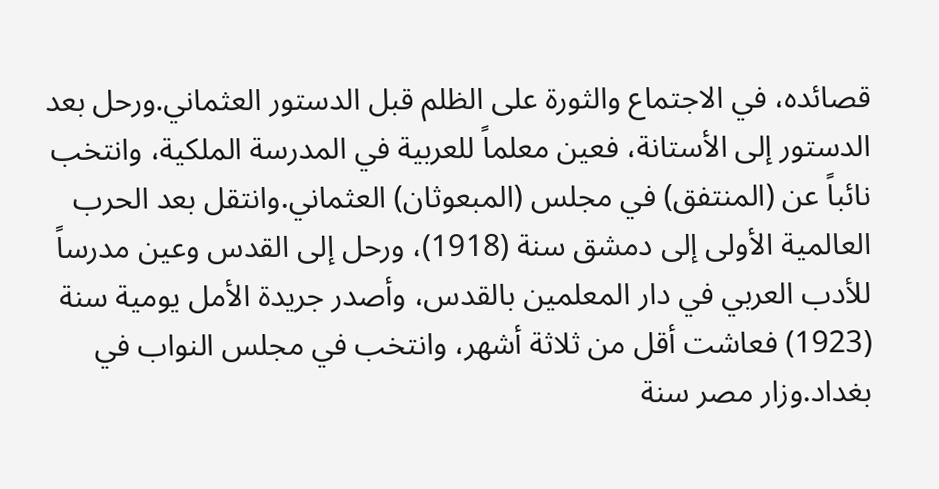قصائده، في الاجتماع والثورة على الظلم قبل الدستور العثماني.ورحل بعد الدستور إلى الأستانة، فعين معلماً للعربية في المدرسة الملكية، وانتخب نائباً عن (المنتفق) في مجلس (المبعوثان) العثماني.وانتقل بعد الحرب العالمية الأولى إلى دمشق سنة (1918)، ورحل إلى القدس وعين مدرساً للأدب العربي في دار المعلمين بالقدس، وأصدر جريدة الأمل يومية سنة (1923) فعاشت أقل من ثلاثة أشهر، وانتخب في مجلس النواب في بغداد.وزار مصر سنة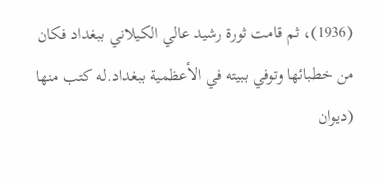(1936)، ثم قامت ثورة رشيد عالي الكيلاني ببغداد فكان من خطبائها وتوفي ببيته في الأعظمية ببغداد.له كتب منها (ديوان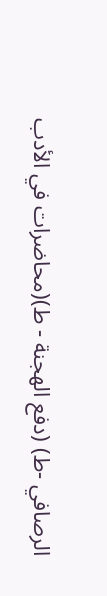الرصافي -ط) (دفع الهجنة - ط)(محاضرات في الأدب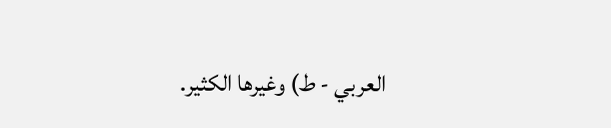العربي - ط) وغيرها الكثير.